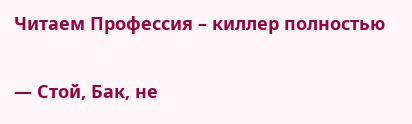Читаем Профессия – киллер полностью

— Стой, Бак, не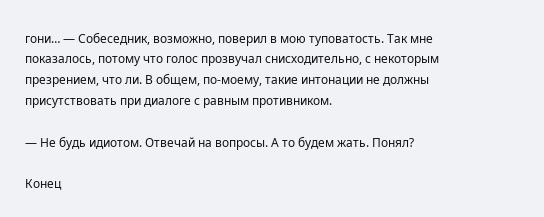гони… — Собеседник, возможно, поверил в мою туповатость. Так мне показалось, потому что голос прозвучал снисходительно, с некоторым презрением, что ли. В общем, по-моему, такие интонации не должны присутствовать при диалоге с равным противником.

— Не будь идиотом. Отвечай на вопросы. А то будем жать. Понял?

Конец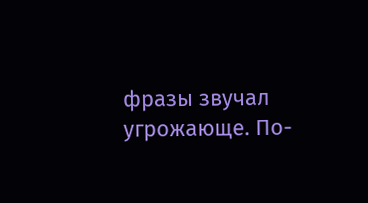фразы звучал угрожающе. По-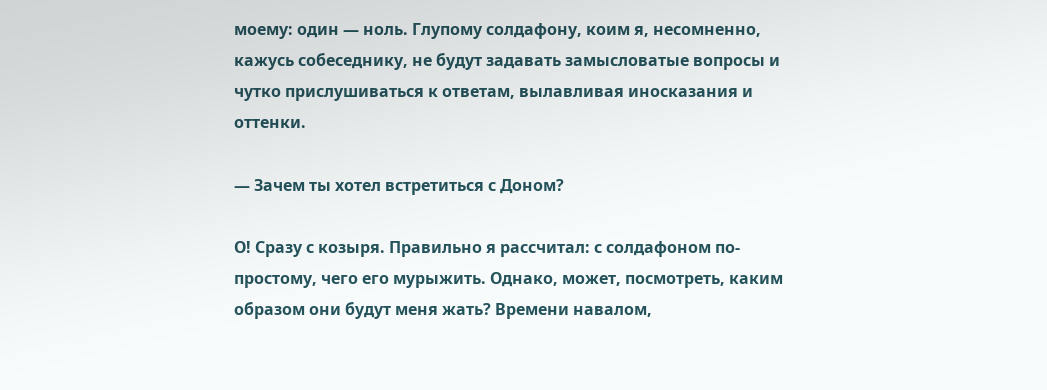моему: один — ноль. Глупому солдафону, коим я, несомненно, кажусь собеседнику, не будут задавать замысловатые вопросы и чутко прислушиваться к ответам, вылавливая иносказания и оттенки.

— Зачем ты хотел встретиться с Доном?

О! Сразу с козыря. Правильно я рассчитал: с солдафоном по-простому, чего его мурыжить. Однако, может, посмотреть, каким образом они будут меня жать? Времени навалом,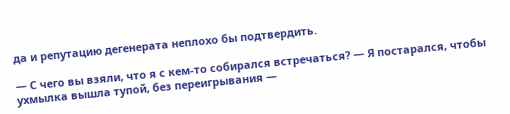да и репутацию дегенерата неплохо бы подтвердить.

— С чего вы взяли, что я с кем-то собирался встречаться? — Я постарался, чтобы ухмылка вышла тупой, без переигрывания —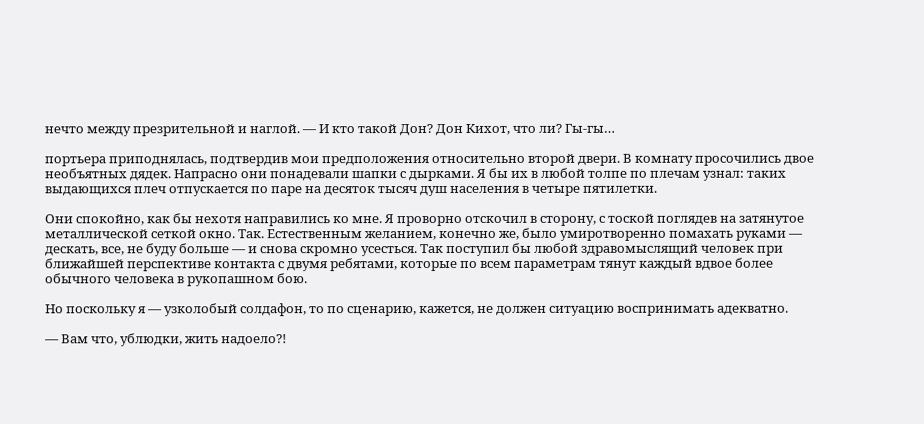нечто между презрительной и наглой. — И кто такой Дон? Дон Кихот, что ли? Гы-гы…

портьера приподнялась, подтвердив мои предположения относительно второй двери. В комнату просочились двое необъятных дядек. Напрасно они понадевали шапки с дырками. Я бы их в любой толпе по плечам узнал: таких выдающихся плеч отпускается по паре на десяток тысяч душ населения в четыре пятилетки.

Они спокойно, как бы нехотя направились ко мне. Я проворно отскочил в сторону, с тоской поглядев на затянутое металлической сеткой окно. Так. Естественным желанием, конечно же, было умиротворенно помахать руками — дескать, все, не буду больше — и снова скромно усесться. Так поступил бы любой здравомыслящий человек при ближайшей перспективе контакта с двумя ребятами, которые по всем параметрам тянут каждый вдвое более обычного человека в рукопашном бою.

Но поскольку я — узколобый солдафон, то по сценарию, кажется, не должен ситуацию воспринимать адекватно.

— Вам что, ублюдки, жить надоело?!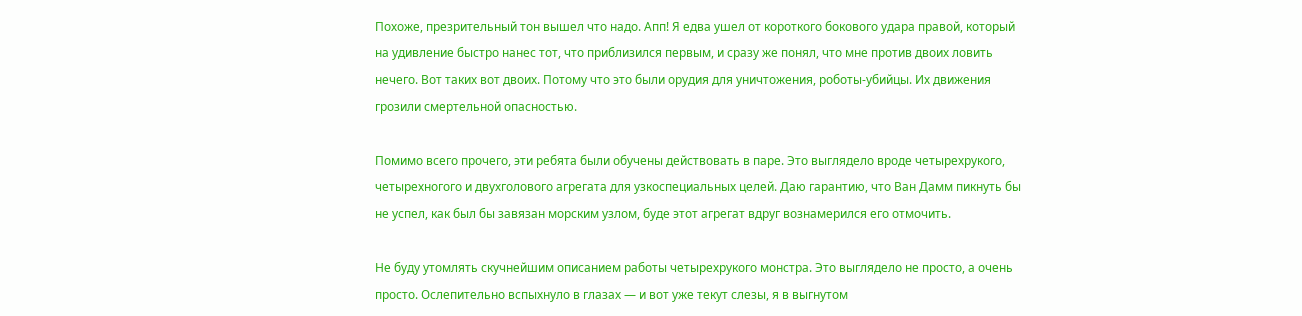Похоже, презрительный тон вышел что надо. Апп! Я едва ушел от короткого бокового удара правой, который на удивление быстро нанес тот, что приблизился первым, и сразу же понял, что мне против двоих ловить нечего. Вот таких вот двоих. Потому что это были орудия для уничтожения, роботы-убийцы. Их движения грозили смертельной опасностью.

Помимо всего прочего, эти ребята были обучены действовать в паре. Это выглядело вроде четырехрукого, четырехногого и двухголового агрегата для узкоспециальных целей. Даю гарантию, что Ван Дамм пикнуть бы не успел, как был бы завязан морским узлом, буде этот агрегат вдруг вознамерился его отмочить.

Не буду утомлять скучнейшим описанием работы четырехрукого монстра. Это выглядело не просто, а очень просто. Ослепительно вспыхнуло в глазах — и вот уже текут слезы, я в выгнутом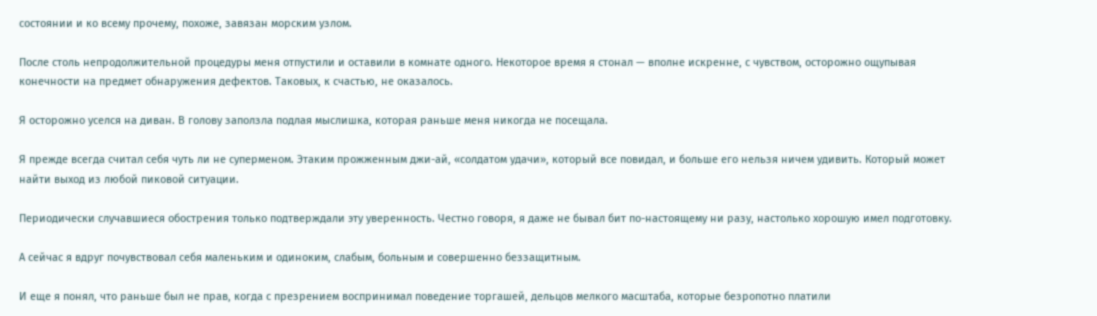состоянии и ко всему прочему, похоже, завязан морским узлом.

После столь непродолжительной процедуры меня отпустили и оставили в комнате одного. Некоторое время я стонал — вполне искренне, с чувством, осторожно ощупывая конечности на предмет обнаружения дефектов. Таковых, к счастью, не оказалось.

Я осторожно уселся на диван. В голову заползла подлая мыслишка, которая раньше меня никогда не посещала.

Я прежде всегда считал себя чуть ли не суперменом. Этаким прожженным джи-ай, «солдатом удачи», который все повидал, и больше его нельзя ничем удивить. Который может найти выход из любой пиковой ситуации.

Периодически случавшиеся обострения только подтверждали эту уверенность. Честно говоря, я даже не бывал бит по-настоящему ни разу, настолько хорошую имел подготовку.

А сейчас я вдруг почувствовал себя маленьким и одиноким, слабым, больным и совершенно беззащитным.

И еще я понял, что раньше был не прав, когда с презрением воспринимал поведение торгашей, дельцов мелкого масштаба, которые безропотно платили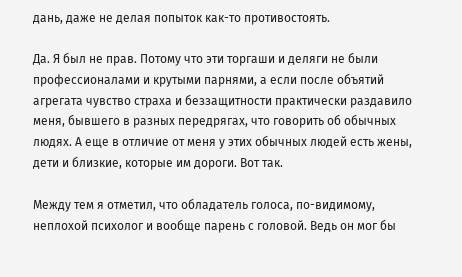дань, даже не делая попыток как-то противостоять.

Да. Я был не прав. Потому что эти торгаши и деляги не были профессионалами и крутыми парнями, а если после объятий агрегата чувство страха и беззащитности практически раздавило меня, бывшего в разных передрягах, что говорить об обычных людях. А еще в отличие от меня у этих обычных людей есть жены, дети и близкие, которые им дороги. Вот так.

Между тем я отметил, что обладатель голоса, по-видимому, неплохой психолог и вообще парень с головой. Ведь он мог бы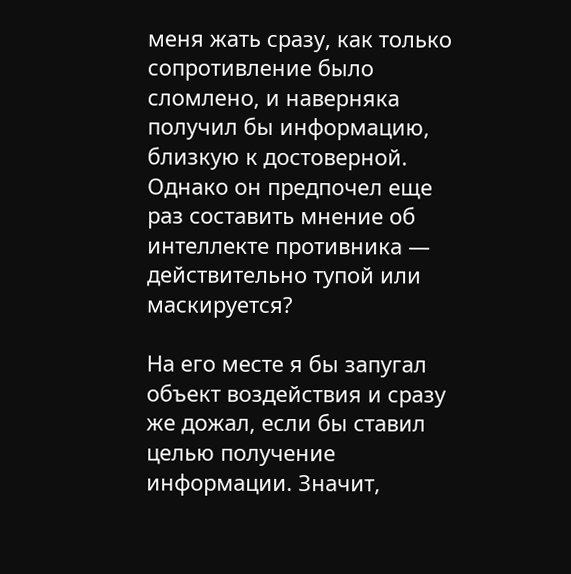меня жать сразу, как только сопротивление было сломлено, и наверняка получил бы информацию, близкую к достоверной. Однако он предпочел еще раз составить мнение об интеллекте противника — действительно тупой или маскируется?

На его месте я бы запугал объект воздействия и сразу же дожал, если бы ставил целью получение информации. Значит,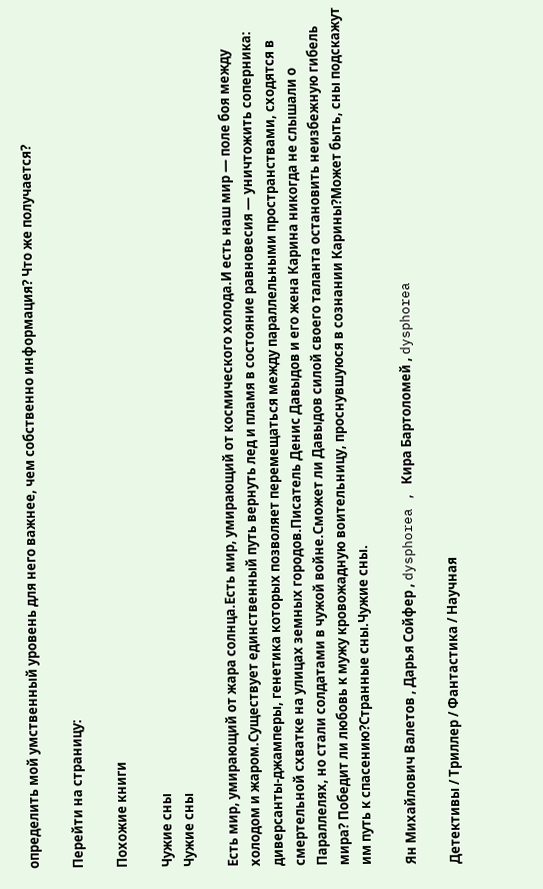определить мой умственный уровень для него важнее, чем собственно информация? Что же получается?

Перейти на страницу:

Похожие книги

Чужие сны
Чужие сны

Есть мир, умирающий от жара солнца.Есть мир, умирающий от космического холода.И есть наш мир — поле боя между холодом и жаром.Существует единственный путь вернуть лед и пламя в состояние равновесия — уничтожить соперника: диверсанты-джамперы, генетика которых позволяет перемещаться между параллельными пространствами, сходятся в смертельной схватке на улицах земных городов.Писатель Денис Давыдов и его жена Карина никогда не слышали о Параллелях, но стали солдатами в чужой войне.Сможет ли Давыдов силой своего таланта остановить неизбежную гибель мира? Победит ли любовь к мужу кровожадную воительницу, проснувшуюся в сознании Карины?Может быть, сны подскажут им путь к спасению?Странные сны.Чужие сны.

Ян Михайлович Валетов , Дарья Сойфер , dysphorea , Кира Бартоломей , dysphorea

Детективы / Триллер / Фантастика / Научная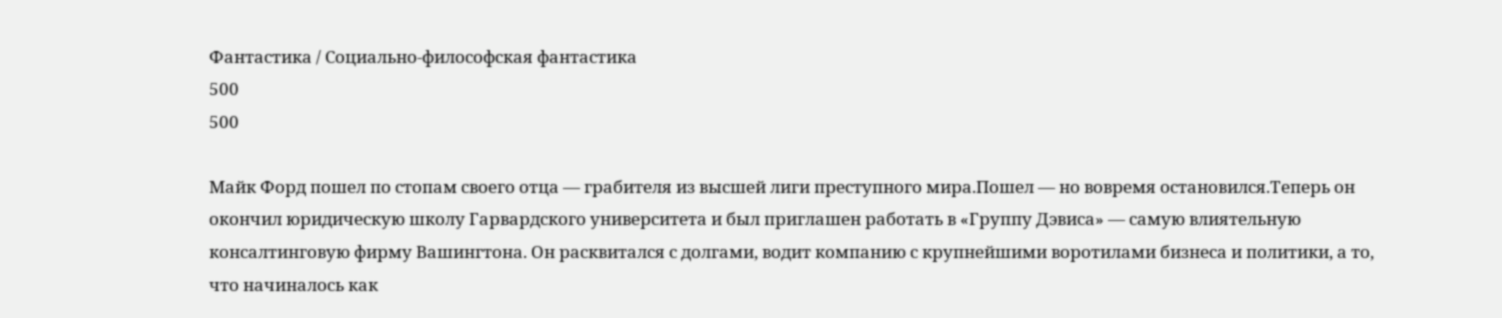Фантастика / Социально-философская фантастика
500
500

Майк Форд пошел по стопам своего отца — грабителя из высшей лиги преступного мира.Пошел — но вовремя остановился.Теперь он окончил юридическую школу Гарвардского университета и был приглашен работать в «Группу Дэвиса» — самую влиятельную консалтинговую фирму Вашингтона. Он расквитался с долгами, водит компанию с крупнейшими воротилами бизнеса и политики, а то, что начиналось как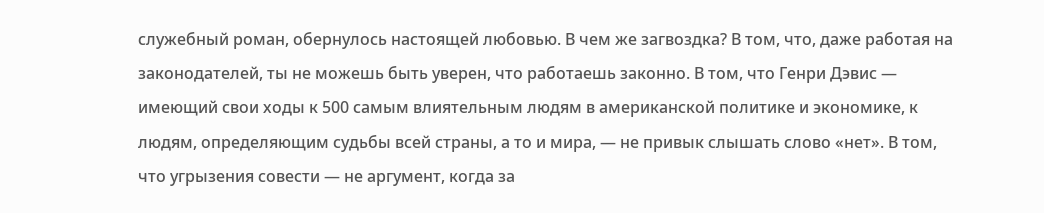служебный роман, обернулось настоящей любовью. В чем же загвоздка? В том, что, даже работая на законодателей, ты не можешь быть уверен, что работаешь законно. В том, что Генри Дэвис — имеющий свои ходы к 500 самым влиятельным людям в американской политике и экономике, к людям, определяющим судьбы всей страны, а то и мира, — не привык слышать слово «нет». В том, что угрызения совести — не аргумент, когда за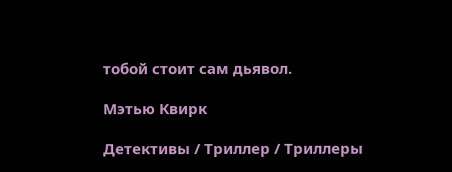тобой стоит сам дьявол.

Мэтью Квирк

Детективы / Триллер / Триллеры